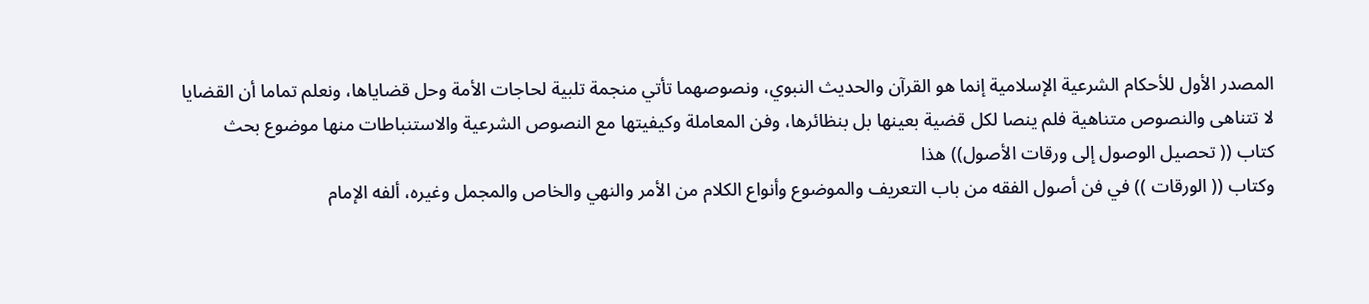المصدر الأول للأحكام الشرعية الإسلامية إنما هو القرآن والحديث النبوي، ونصوصهما تأتي منجمة تلبية لحاجات الأمة وحل قضاياها، ونعلم تماما أن القضايا لا تتناهى والنصوص متناهية فلم ينصا لكل قضية بعينها بل بنظائرها، وفن المعاملة وكيفيتها مع النصوص الشرعية والاستنباطات منها موضوع بحث كتاب (( تحصيل الوصول إلى ورقات الأصول)) هذا
وكتاب (( الورقات )) في فن أصول الفقه من باب التعريف والموضوع وأنواع الكلام من الأمر والنهي والخاص والمجمل وغيره، ألفه الإمام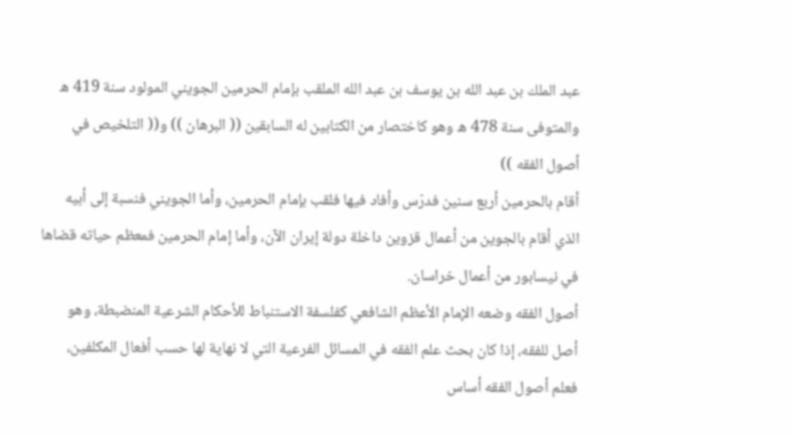عبد الملك بن عبد الله بن يوسف بن عبد الله الملقب بإمام الحرمين الجويني المولود سنة 419 ه والمتوفى سنة 478 ه وهو كاختصار من الكتابين له السابقين (( البرهان )) و(( التلخيص في أصول الفقه ))
أقام بالحرمين أربع سنين فدرّس وأفاد فيها فلقب بإمام الحرمين، وأما الجويني فنسبة إلى أبيه الذي أقام بالجوين من أعمال قزوين داخلة دولة إيران الآن، وأما إمام الحرمين فمعظم حياته قضاها في نيسابور من أعمال خراسان.
أصول الفقه وضعه الإمام الأعظم الشافعي كفلسفة الاستنباط للأحكام الشرعية المنضبطة، وهو أصل للفقه، إذا كان بحث علم الفقه في المسائل الفرعية التي لا نهاية لها حسب أفعال المكلفين، فعلم أصول الفقه أساس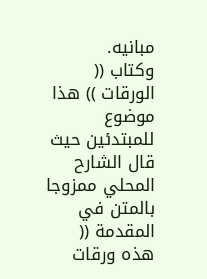مبانيه.
وكتاب (( الورقات )) هذا موضوع للمبتدئين حيث قال الشارح المحلي ممزوجا بالمتن في المقدمة (( هذه ورقات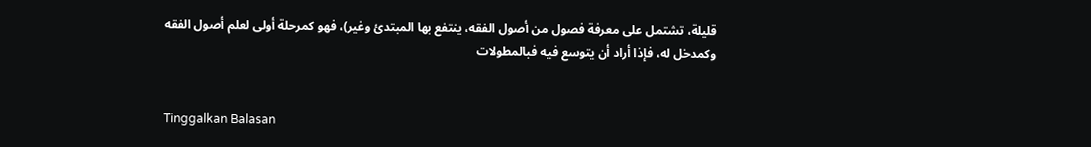قليلة، تشتمل على معرفة فصول من أصول الفقه، ينتفع بها المبتدئ وغير)، فهو كمرحلة أولى لعلم أصول الفقه وكمدخل له، فإذا أراد أن يتوسع فيه فبالمطولات


Tinggalkan Balasan